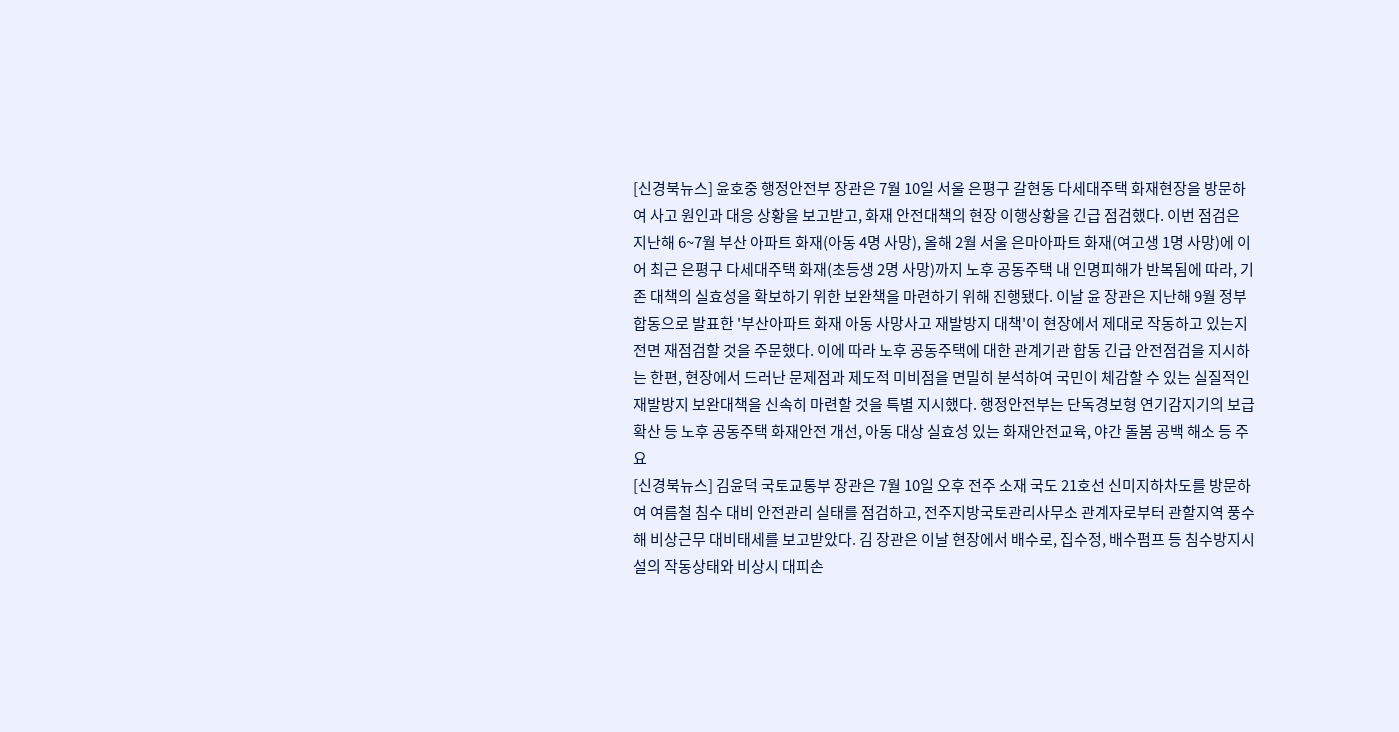[신경북뉴스] 윤호중 행정안전부 장관은 7월 10일 서울 은평구 갈현동 다세대주택 화재현장을 방문하여 사고 원인과 대응 상황을 보고받고, 화재 안전대책의 현장 이행상황을 긴급 점검했다. 이번 점검은 지난해 6~7월 부산 아파트 화재(아동 4명 사망), 올해 2월 서울 은마아파트 화재(여고생 1명 사망)에 이어 최근 은평구 다세대주택 화재(초등생 2명 사망)까지 노후 공동주택 내 인명피해가 반복됨에 따라, 기존 대책의 실효성을 확보하기 위한 보완책을 마련하기 위해 진행됐다. 이날 윤 장관은 지난해 9월 정부 합동으로 발표한 '부산아파트 화재 아동 사망사고 재발방지 대책'이 현장에서 제대로 작동하고 있는지 전면 재점검할 것을 주문했다. 이에 따라 노후 공동주택에 대한 관계기관 합동 긴급 안전점검을 지시하는 한편, 현장에서 드러난 문제점과 제도적 미비점을 면밀히 분석하여 국민이 체감할 수 있는 실질적인 재발방지 보완대책을 신속히 마련할 것을 특별 지시했다. 행정안전부는 단독경보형 연기감지기의 보급 확산 등 노후 공동주택 화재안전 개선, 아동 대상 실효성 있는 화재안전교육, 야간 돌봄 공백 해소 등 주요
[신경북뉴스] 김윤덕 국토교통부 장관은 7월 10일 오후 전주 소재 국도 21호선 신미지하차도를 방문하여 여름철 침수 대비 안전관리 실태를 점검하고, 전주지방국토관리사무소 관계자로부터 관할지역 풍수해 비상근무 대비태세를 보고받았다. 김 장관은 이날 현장에서 배수로, 집수정, 배수펌프 등 침수방지시설의 작동상태와 비상시 대피손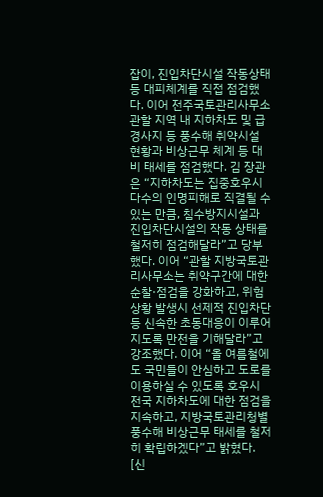잡이, 진입차단시설 작동상태 등 대피체계를 직접 점검했다. 이어 전주국토관리사무소 관할 지역 내 지하차도 및 급경사지 등 풍수해 취약시설 현황과 비상근무 체계 등 대비 태세를 점검했다. 김 장관은 “지하차도는 집중호우시 다수의 인명피해로 직결될 수 있는 만큼, 침수방지시설과 진입차단시설의 작동 상태를 철저히 점검해달라”고 당부했다. 이어 “관할 지방국토관리사무소는 취약구간에 대한 순찰·점검을 강화하고, 위험 상황 발생시 선제적 진입차단 등 신속한 초동대응이 이루어지도록 만전을 기해달라”고 강조했다. 이어 “올 여름철에도 국민들이 안심하고 도로를 이용하실 수 있도록 호우시 전국 지하차도에 대한 점검을 지속하고, 지방국토관리청별 풍수해 비상근무 태세를 철저히 확립하겠다”고 밝혔다.
[신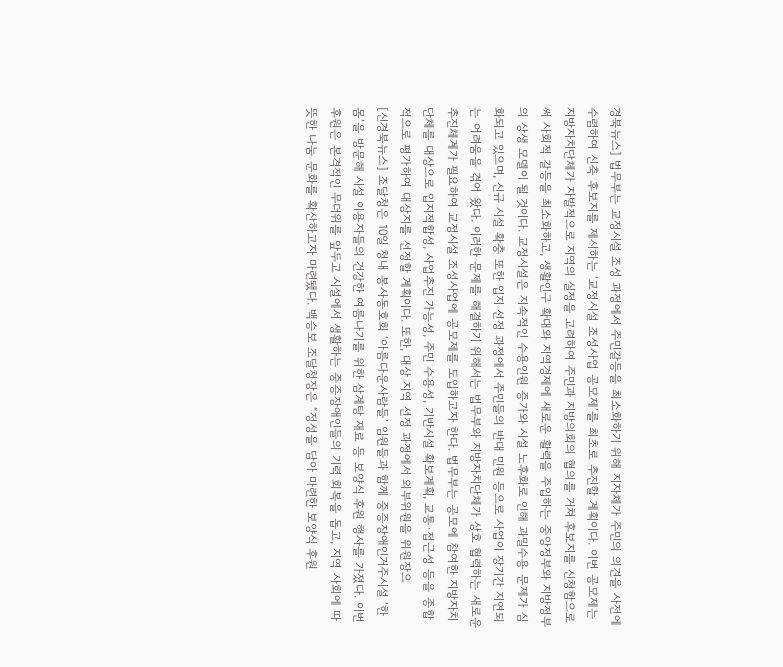경북뉴스] 법무부는 교정시설 조성 과정에서 주민갈등을 최소화하기 위해 지자체가 주민의 의견을 사전에 수렴하여 신축 후보지를 제시하는 ‘교정시설 조성사업 공모제’를 최초로 추진할 계획이다. 이번 공모제는 지방자치단체가 자발적으로 지역의 실정을 고려하여 주민과 지방의회의 협의를 거쳐 후보지를 신청함으로써 사회적 갈등을 최소화하고, 생활인구 확대와 지역경제에 새로운 활력을 주입하는 중앙정부와 지방정부의 상생 모델이 될 것이다. 교정시설은 지속적인 수용인원 증가와 시설 노후화로 인해 과밀수용 문제가 심화되고 있으며, 신규 시설 확충 또한 입지 선정 과정에서 주민들의 반대 민원 등으로 사업이 장기간 지연되는 어려움을 겪어 왔다. 이러한 문제를 해결하기 위해서는 법무부와 지방자치단체가 상호 협력하는 새로운 추진체계가 필요하여 교정시설 조성사업에 공모제를 도입하고자 한다. 법무부는 공모에 참여한 지방자치단체를 대상으로 입지적합성, 사업추진 가능성, 주민 수용성, 기반시설 확보계획, 교통·접근성 등을 종합적으로 평가하여 대상지를 선정할 계획이다. 또한, 대상 지역 선정 과정에서 외부위원을 위원장으
[신경북뉴스] 조달청은 10일 청내 봉사동호회 ‘아름다운사람들’ 임원들과 함께 중증장애인거주시설 ‘한몸’을 방문해 시설 이용자들의 건강한 여름나기를 위한 삼계탕 재료 등 보양식 후원 행사를 가졌다. 이번 후원은 본격적인 무더위를 앞두고 시설에서 생활하는 중증장애인들의 기력 회복을 돕고, 지역 사회에 따뜻한 나눔 문화를 확산하고자 마련됐다. 백승보 조달청장은 “정성을 담아 마련한 보양식 후원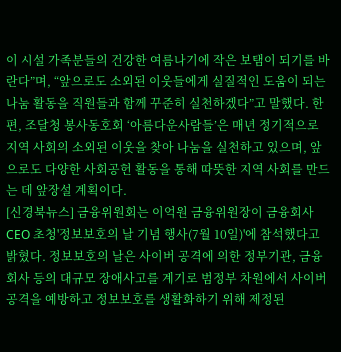이 시설 가족분들의 건강한 여름나기에 작은 보탬이 되기를 바란다”며, “앞으로도 소외된 이웃들에게 실질적인 도움이 되는 나눔 활동을 직원들과 함께 꾸준히 실천하겠다”고 말했다. 한편, 조달청 봉사동호회 ‘아름다운사람들’은 매년 정기적으로 지역 사회의 소외된 이웃을 찾아 나눔을 실천하고 있으며, 앞으로도 다양한 사회공헌 활동을 통해 따뜻한 지역 사회를 만드는 데 앞장설 계획이다.
[신경북뉴스] 금융위원회는 이억원 금융위원장이 금융회사 CEO 초청'정보보호의 날 기념 행사(7월 10일)'에 참석했다고 밝혔다. 정보보호의 날은 사이버 공격에 의한 정부기관, 금융회사 등의 대규모 장애사고를 계기로 범정부 차원에서 사이버 공격을 예방하고 정보보호를 생활화하기 위해 제정된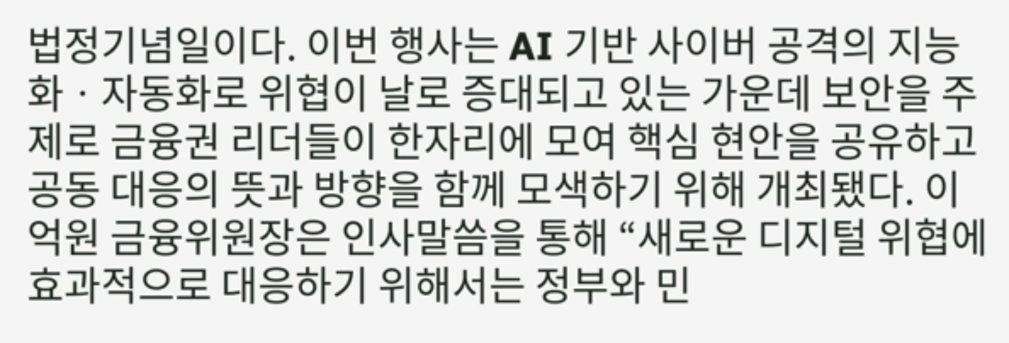법정기념일이다. 이번 행사는 AI 기반 사이버 공격의 지능화ㆍ자동화로 위협이 날로 증대되고 있는 가운데 보안을 주제로 금융권 리더들이 한자리에 모여 핵심 현안을 공유하고 공동 대응의 뜻과 방향을 함께 모색하기 위해 개최됐다. 이억원 금융위원장은 인사말씀을 통해 “새로운 디지털 위협에 효과적으로 대응하기 위해서는 정부와 민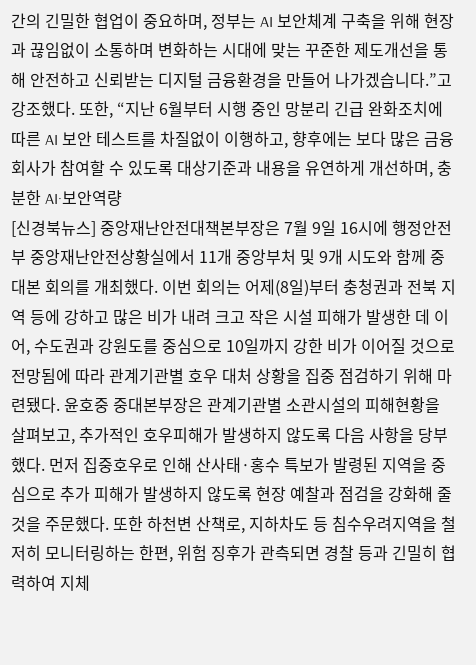간의 긴밀한 협업이 중요하며, 정부는 AI 보안체계 구축을 위해 현장과 끊임없이 소통하며 변화하는 시대에 맞는 꾸준한 제도개선을 통해 안전하고 신뢰받는 디지털 금융환경을 만들어 나가겠습니다.”고 강조했다. 또한, “지난 6월부터 시행 중인 망분리 긴급 완화조치에 따른 AI 보안 테스트를 차질없이 이행하고, 향후에는 보다 많은 금융회사가 참여할 수 있도록 대상기준과 내용을 유연하게 개선하며, 충분한 AI·보안역량
[신경북뉴스] 중앙재난안전대책본부장은 7월 9일 16시에 행정안전부 중앙재난안전상황실에서 11개 중앙부처 및 9개 시도와 함께 중대본 회의를 개최했다. 이번 회의는 어제(8일)부터 충청권과 전북 지역 등에 강하고 많은 비가 내려 크고 작은 시설 피해가 발생한 데 이어, 수도권과 강원도를 중심으로 10일까지 강한 비가 이어질 것으로 전망됨에 따라 관계기관별 호우 대처 상황을 집중 점검하기 위해 마련됐다. 윤호중 중대본부장은 관계기관별 소관시설의 피해현황을 살펴보고, 추가적인 호우피해가 발생하지 않도록 다음 사항을 당부했다. 먼저 집중호우로 인해 산사태·홍수 특보가 발령된 지역을 중심으로 추가 피해가 발생하지 않도록 현장 예찰과 점검을 강화해 줄 것을 주문했다. 또한 하천변 산책로, 지하차도 등 침수우려지역을 철저히 모니터링하는 한편, 위험 징후가 관측되면 경찰 등과 긴밀히 협력하여 지체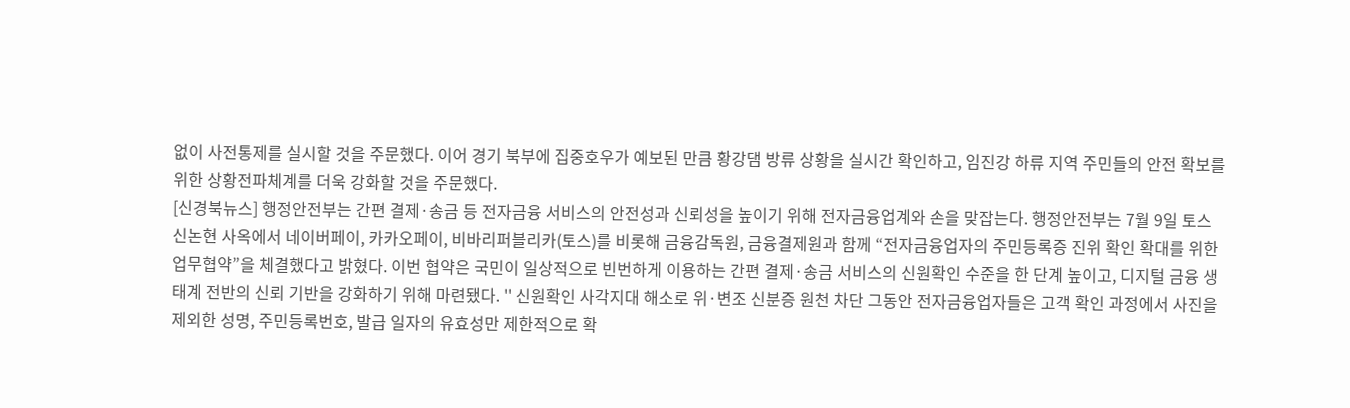없이 사전통제를 실시할 것을 주문했다. 이어 경기 북부에 집중호우가 예보된 만큼 황강댐 방류 상황을 실시간 확인하고, 임진강 하류 지역 주민들의 안전 확보를 위한 상황전파체계를 더욱 강화할 것을 주문했다.
[신경북뉴스] 행정안전부는 간편 결제·송금 등 전자금융 서비스의 안전성과 신뢰성을 높이기 위해 전자금융업계와 손을 맞잡는다. 행정안전부는 7월 9일 토스 신논현 사옥에서 네이버페이, 카카오페이, 비바리퍼블리카(토스)를 비롯해 금융감독원, 금융결제원과 함께 “전자금융업자의 주민등록증 진위 확인 확대를 위한 업무협약”을 체결했다고 밝혔다. 이번 협약은 국민이 일상적으로 빈번하게 이용하는 간편 결제·송금 서비스의 신원확인 수준을 한 단계 높이고, 디지털 금융 생태계 전반의 신뢰 기반을 강화하기 위해 마련됐다. '' 신원확인 사각지대 해소로 위·변조 신분증 원천 차단 그동안 전자금융업자들은 고객 확인 과정에서 사진을 제외한 성명, 주민등록번호, 발급 일자의 유효성만 제한적으로 확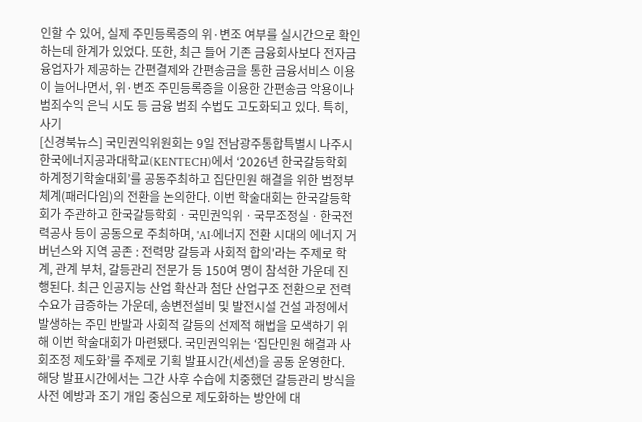인할 수 있어, 실제 주민등록증의 위·변조 여부를 실시간으로 확인하는데 한계가 있었다. 또한, 최근 들어 기존 금융회사보다 전자금융업자가 제공하는 간편결제와 간편송금을 통한 금융서비스 이용이 늘어나면서, 위·변조 주민등록증을 이용한 간편송금 악용이나 범죄수익 은닉 시도 등 금융 범죄 수법도 고도화되고 있다. 특히, 사기
[신경북뉴스] 국민권익위원회는 9일 전남광주통합특별시 나주시 한국에너지공과대학교(KENTECH)에서 ‘2026년 한국갈등학회 하계정기학술대회’를 공동주최하고 집단민원 해결을 위한 범정부 체계(패러다임)의 전환을 논의한다. 이번 학술대회는 한국갈등학회가 주관하고 한국갈등학회ㆍ국민권익위ㆍ국무조정실ㆍ한국전력공사 등이 공동으로 주최하며, 'AI·에너지 전환 시대의 에너지 거버넌스와 지역 공존 : 전력망 갈등과 사회적 합의'라는 주제로 학계, 관계 부처, 갈등관리 전문가 등 150여 명이 참석한 가운데 진행된다. 최근 인공지능 산업 확산과 첨단 산업구조 전환으로 전력 수요가 급증하는 가운데, 송변전설비 및 발전시설 건설 과정에서 발생하는 주민 반발과 사회적 갈등의 선제적 해법을 모색하기 위해 이번 학술대회가 마련됐다. 국민권익위는 ‘집단민원 해결과 사회조정 제도화’를 주제로 기획 발표시간(세션)을 공동 운영한다. 해당 발표시간에서는 그간 사후 수습에 치중했던 갈등관리 방식을 사전 예방과 조기 개입 중심으로 제도화하는 방안에 대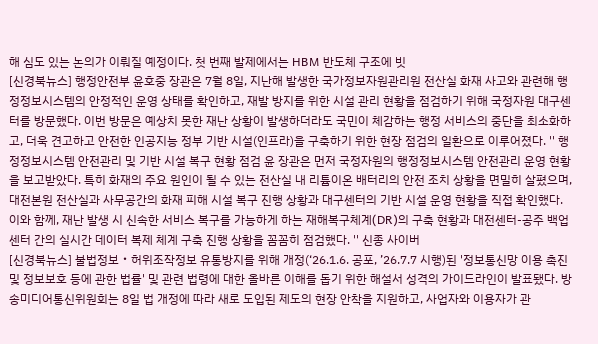해 심도 있는 논의가 이뤄질 예정이다. 첫 번째 발제에서는 HBM 반도체 구조에 빗
[신경북뉴스] 행정안전부 윤호중 장관은 7월 8일, 지난해 발생한 국가정보자원관리원 전산실 화재 사고와 관련해 행정정보시스템의 안정적인 운영 상태를 확인하고, 재발 방지를 위한 시설 관리 현황을 점검하기 위해 국정자원 대구센터를 방문했다. 이번 방문은 예상치 못한 재난 상황이 발생하더라도 국민이 체감하는 행정 서비스의 중단을 최소화하고, 더욱 견고하고 안전한 인공지능 정부 기반 시설(인프라)을 구축하기 위한 현장 점검의 일환으로 이루어졌다. '' 행정정보시스템 안전관리 및 기반 시설 복구 현황 점검 윤 장관은 먼저 국정자원의 행정정보시스템 안전관리 운영 현황을 보고받았다. 특히 화재의 주요 원인이 될 수 있는 전산실 내 리튬이온 배터리의 안전 조치 상황을 면밀히 살폈으며, 대전본원 전산실과 사무공간의 화재 피해 시설 복구 진행 상황과 대구센터의 기반 시설 운영 현황을 직접 확인했다. 이와 함께, 재난 발생 시 신속한 서비스 복구를 가능하게 하는 재해복구체계(DR)의 구축 현황과 대전센터-공주 백업센터 간의 실시간 데이터 복제 체계 구축 진행 상황을 꼼꼼히 점검했다. '' 신종 사이버
[신경북뉴스] 불법정보‧허위조작정보 유통방지를 위해 개정(‘26.1.6. 공포, ’26.7.7 시행)된 '정보통신망 이용 촉진 및 정보보호 등에 관한 법률' 및 관련 법령에 대한 올바른 이해를 돕기 위한 해설서 성격의 가이드라인이 발표됐다. 방송미디어통신위원회는 8일 법 개정에 따라 새로 도입된 제도의 현장 안착을 지원하고, 사업자와 이용자가 관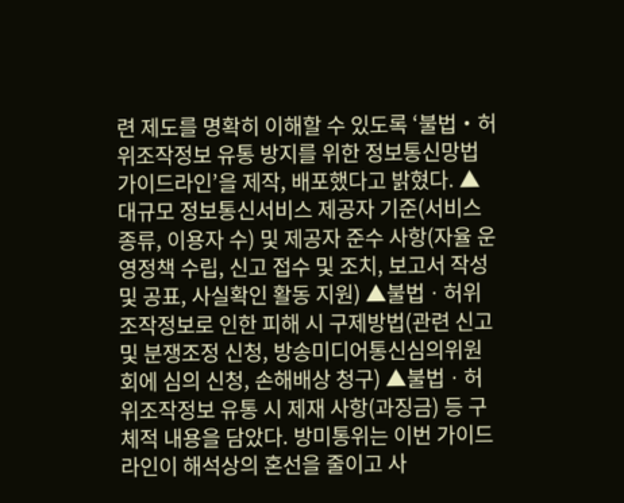련 제도를 명확히 이해할 수 있도록 ‘불법‧허위조작정보 유통 방지를 위한 정보통신망법 가이드라인’을 제작, 배포했다고 밝혔다. ▲대규모 정보통신서비스 제공자 기준(서비스 종류, 이용자 수) 및 제공자 준수 사항(자율 운영정책 수립, 신고 접수 및 조치, 보고서 작성 및 공표, 사실확인 활동 지원) ▲불법ㆍ허위조작정보로 인한 피해 시 구제방법(관련 신고 및 분쟁조정 신청, 방송미디어통신심의위원회에 심의 신청, 손해배상 청구) ▲불법ㆍ허위조작정보 유통 시 제재 사항(과징금) 등 구체적 내용을 담았다. 방미통위는 이번 가이드라인이 해석상의 혼선을 줄이고 사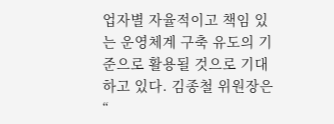업자별 자율적이고 책임 있는 운영체계 구축 유도의 기준으로 활용될 것으로 기대하고 있다. 김종철 위원장은 “